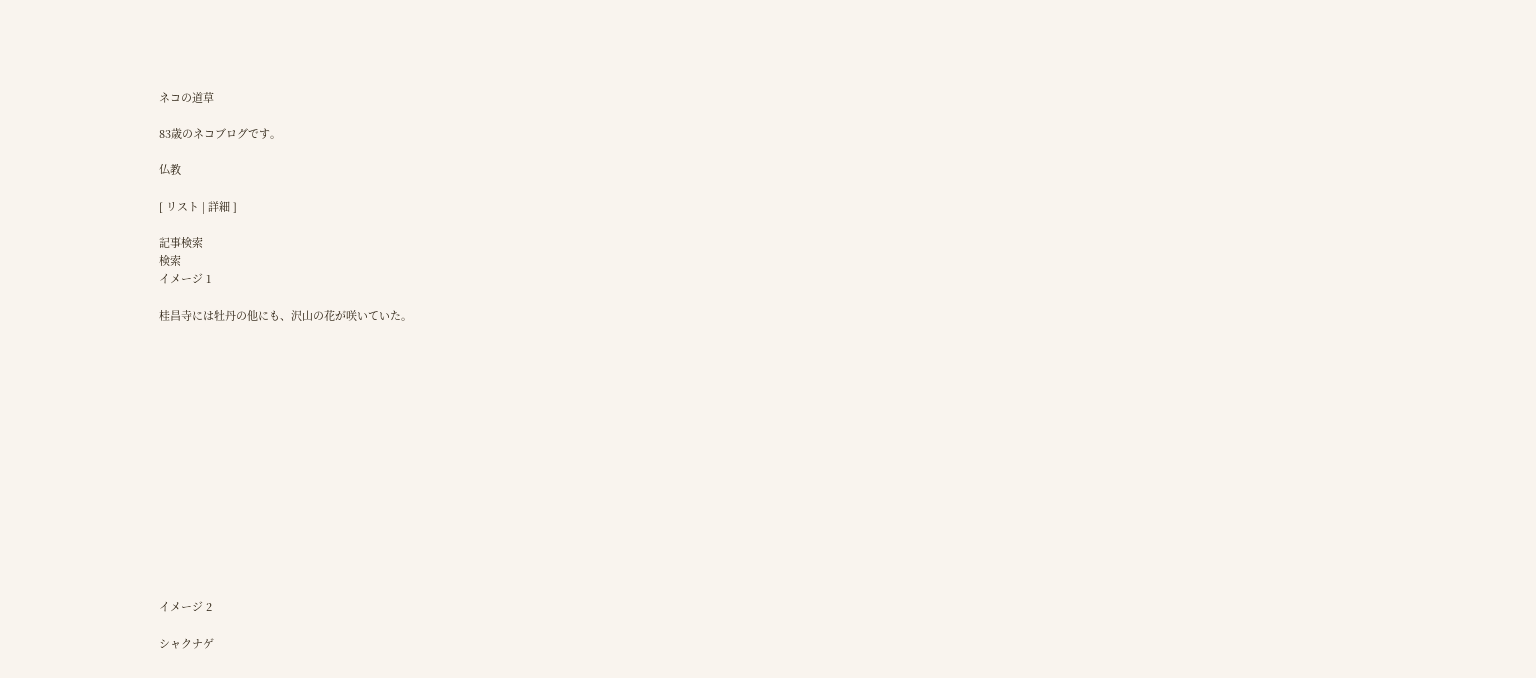ネコの道草

83歳のネコブログです。

仏教

[ リスト | 詳細 ]

記事検索
検索
イメージ 1

桂昌寺には牡丹の他にも、沢山の花が咲いていた。















イメージ 2

シャクナゲ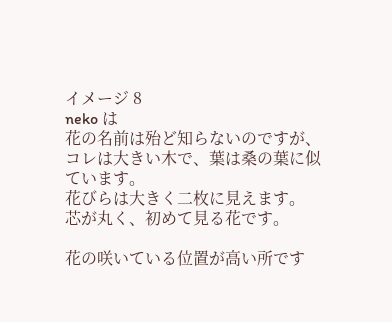イメージ 8
neko は
花の名前は殆ど知らないのですが、コレは大きい木で、葉は桑の葉に似ています。
花びらは大きく二枚に見えます。
芯が丸く、初めて見る花です。

花の咲いている位置が高い所です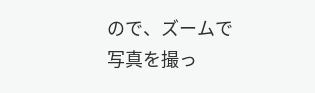ので、ズームで写真を撮っ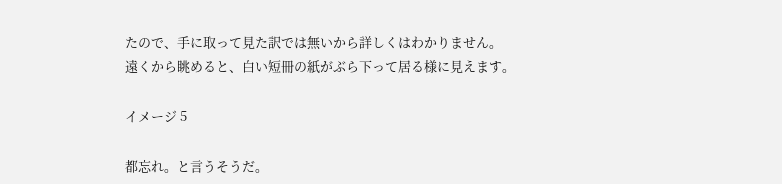たので、手に取って見た訳では無いから詳しくはわかりません。
遠くから眺めると、白い短冊の紙がぶら下って居る様に見えます。

イメージ 5

都忘れ。と言うそうだ。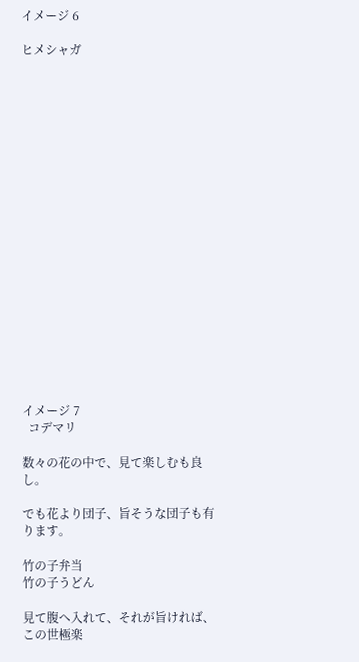イメージ 6

ヒメシャガ




















イメージ 7
  コデマリ

数々の花の中で、見て楽しむも良し。

でも花より団子、旨そうな団子も有ります。

竹の子弁当
竹の子うどん

見て腹へ入れて、それが旨ければ、この世極楽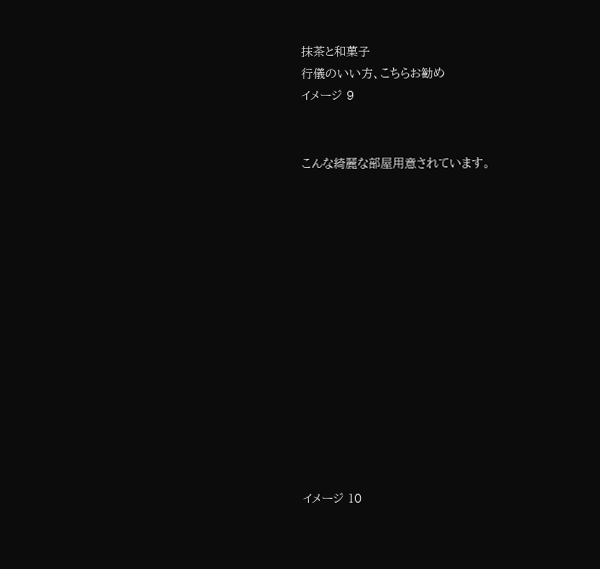抹茶と和菓子
行儀のいい方、こちらお勧め
イメージ 9


こんな綺麗な部屋用意されています。














イメージ 10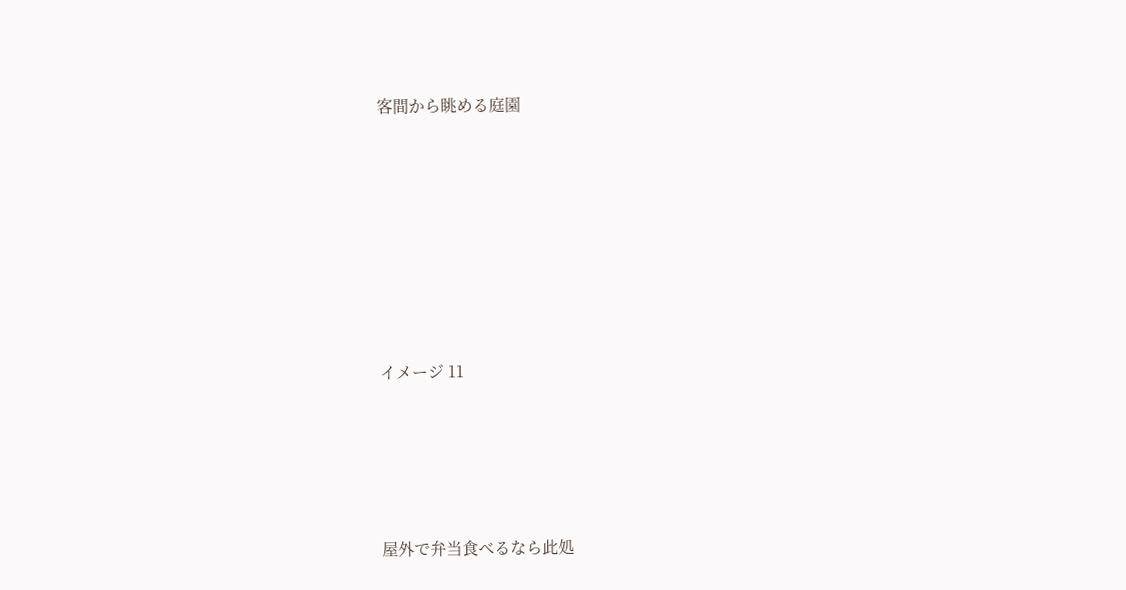客間から眺める庭園











イメージ 11







屋外で弁当食べるなら此処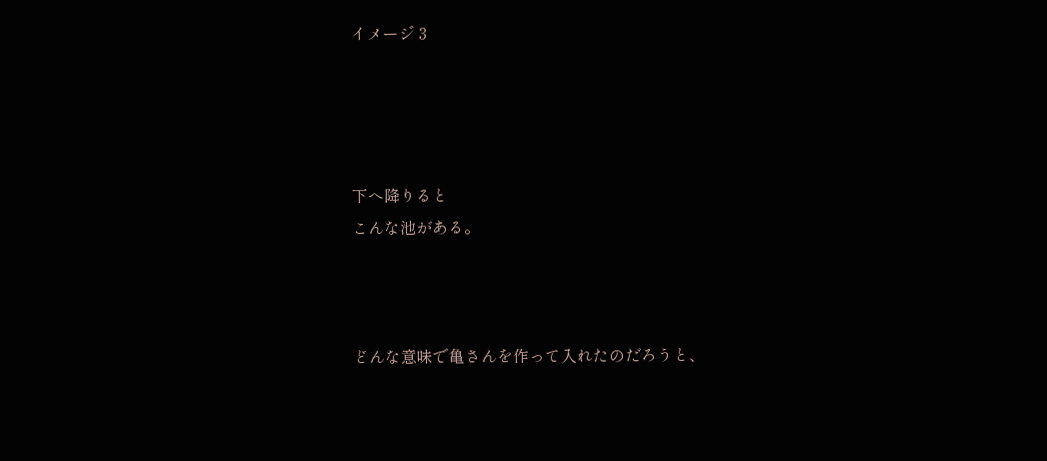イメージ 3




下へ降りると
こんな池がある。



どんな意味で亀さんを作って入れたのだろうと、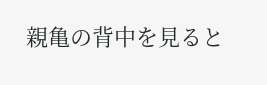親亀の背中を見ると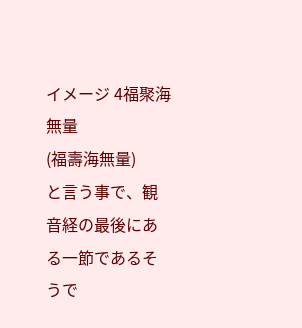イメージ 4福聚海無量
(福壽海無量)
と言う事で、観音経の最後にある一節であるそうで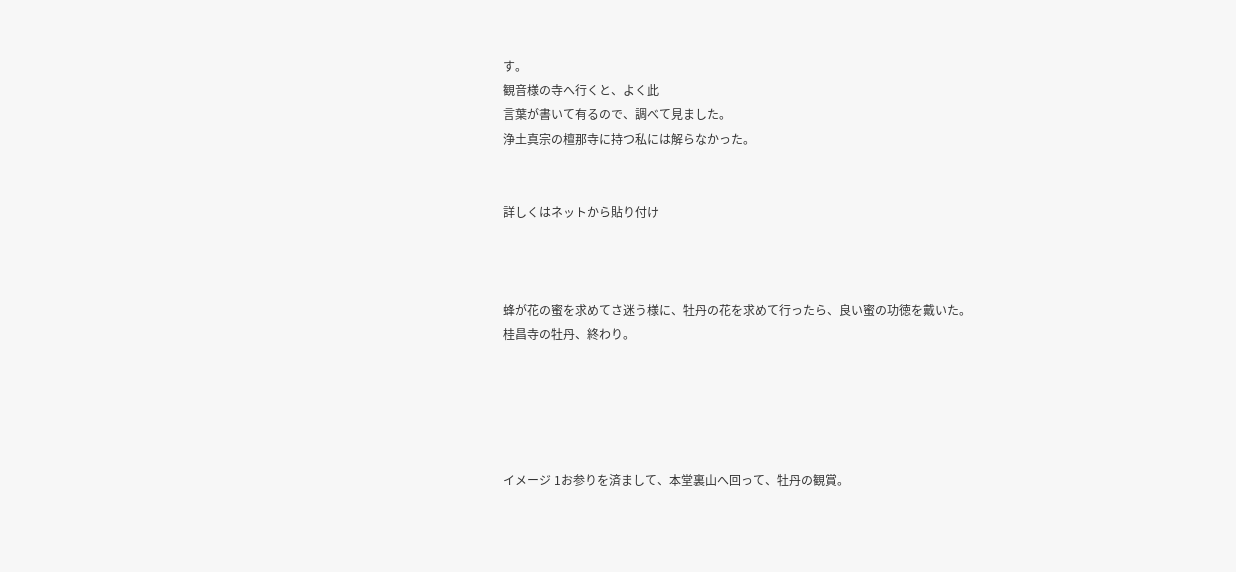す。
観音様の寺へ行くと、よく此
言葉が書いて有るので、調べて見ました。
浄土真宗の檀那寺に持つ私には解らなかった。


詳しくはネットから貼り付け



蜂が花の蜜を求めてさ迷う様に、牡丹の花を求めて行ったら、良い蜜の功徳を戴いた。
桂昌寺の牡丹、終わり。





イメージ 1お参りを済まして、本堂裏山へ回って、牡丹の観賞。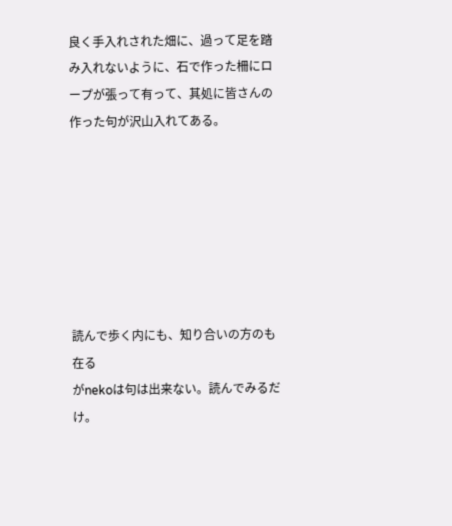良く手入れされた畑に、過って足を踏み入れないように、石で作った柵にロープが張って有って、其処に皆さんの作った句が沢山入れてある。







読んで歩く内にも、知り合いの方のも在る
がnekoは句は出来ない。読んでみるだけ。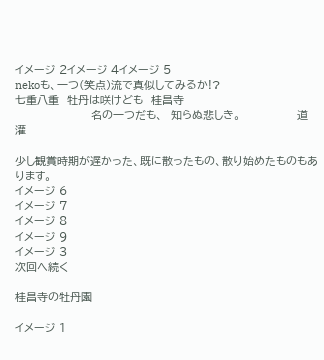イメージ 2イメージ 4イメージ 5
nekoも、一つ(笑点)流で真似してみるか!?
七重八重  牡丹は咲けども  桂昌寺
                   名の一つだも、  知らぬ悲しき。              道灌

少し観賞時期が遅かった、既に散ったもの、散り始めたものもあります。
イメージ 6
イメージ 7
イメージ 8
イメージ 9
イメージ 3
次回へ続く

桂昌寺の牡丹園

イメージ 1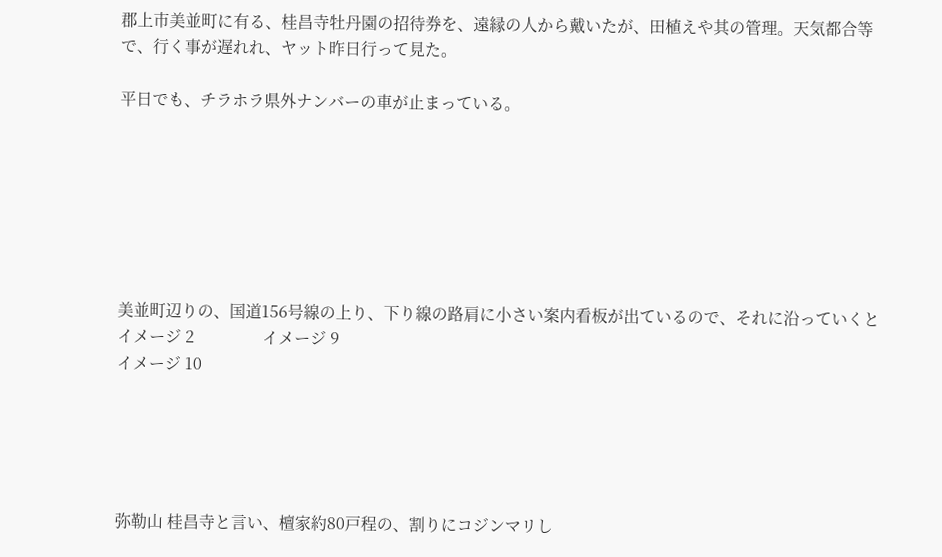郡上市美並町に有る、桂昌寺牡丹園の招待券を、遠縁の人から戴いたが、田植えや其の管理。天気都合等で、行く事が遅れれ、ヤット昨日行って見た。

平日でも、チラホラ県外ナンバーの車が止まっている。







美並町辺りの、国道156号線の上り、下り線の路肩に小さい案内看板が出ているので、それに沿っていくと
イメージ 2                 イメージ 9
イメージ 10





弥勒山 桂昌寺と言い、檀家約80戸程の、割りにコジンマリし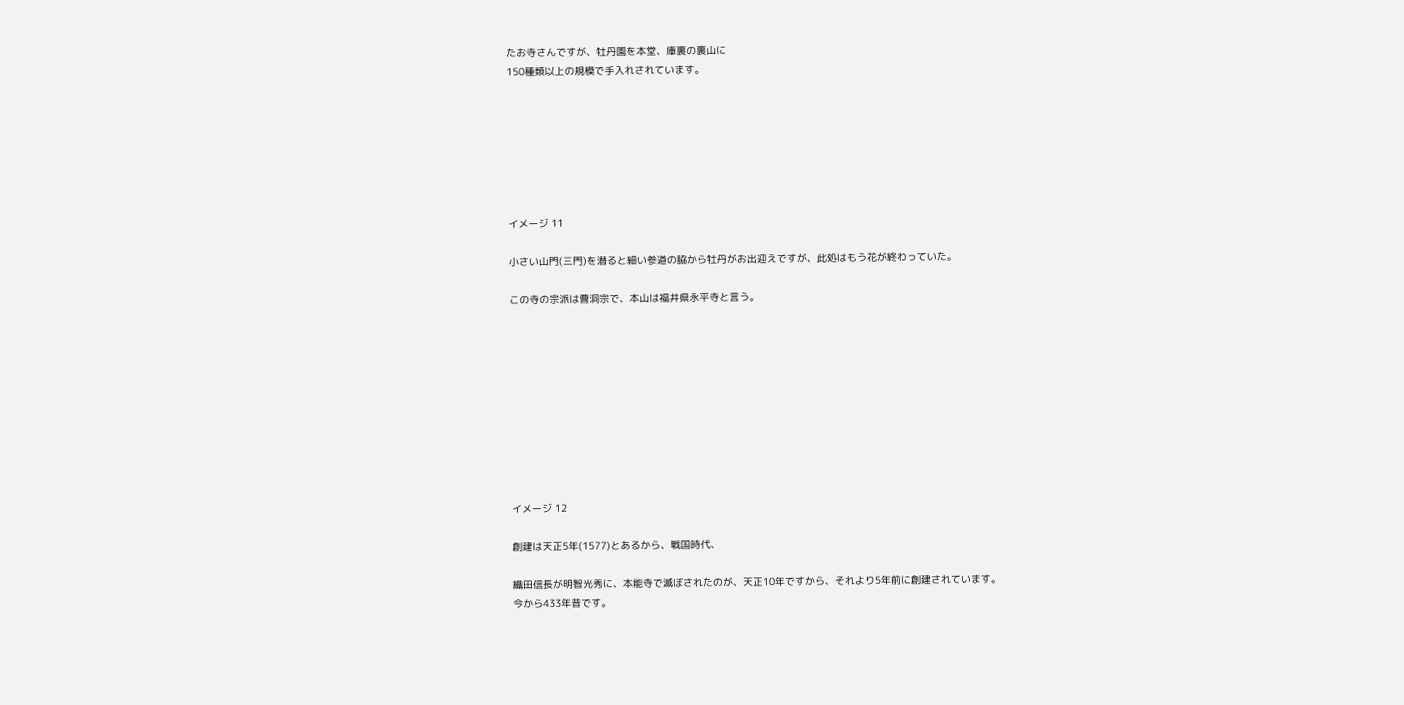たお寺さんですが、牡丹園を本堂、庫裏の裏山に
150種類以上の規模で手入れされています。







イメージ 11

小さい山門(三門)を潜ると細い参道の脇から牡丹がお出迎えですが、此処はもう花が終わっていた。

この寺の宗派は曹洞宗で、本山は福井県永平寺と言う。










イメージ 12

創建は天正5年(1577)とあるから、戦国時代、

織田信長が明智光秀に、本能寺で滅ぼされたのが、天正10年ですから、それより5年前に創建されています。
今から433年昔です。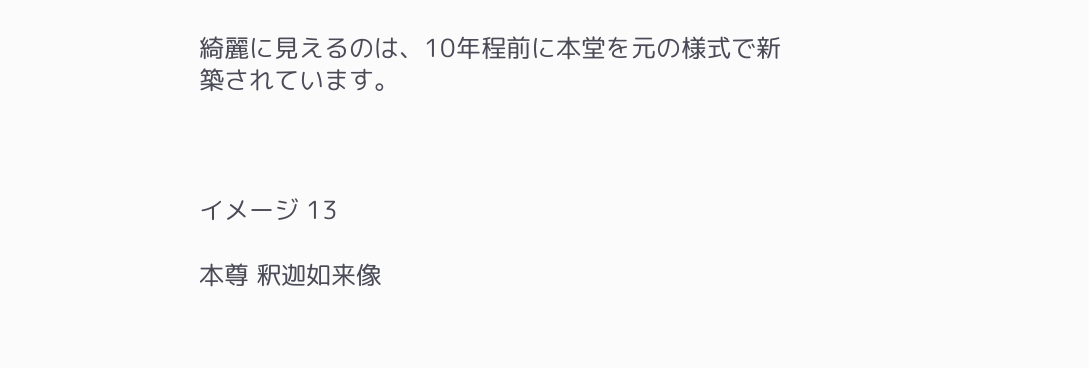綺麗に見えるのは、10年程前に本堂を元の様式で新築されています。



イメージ 13

本尊 釈迦如来像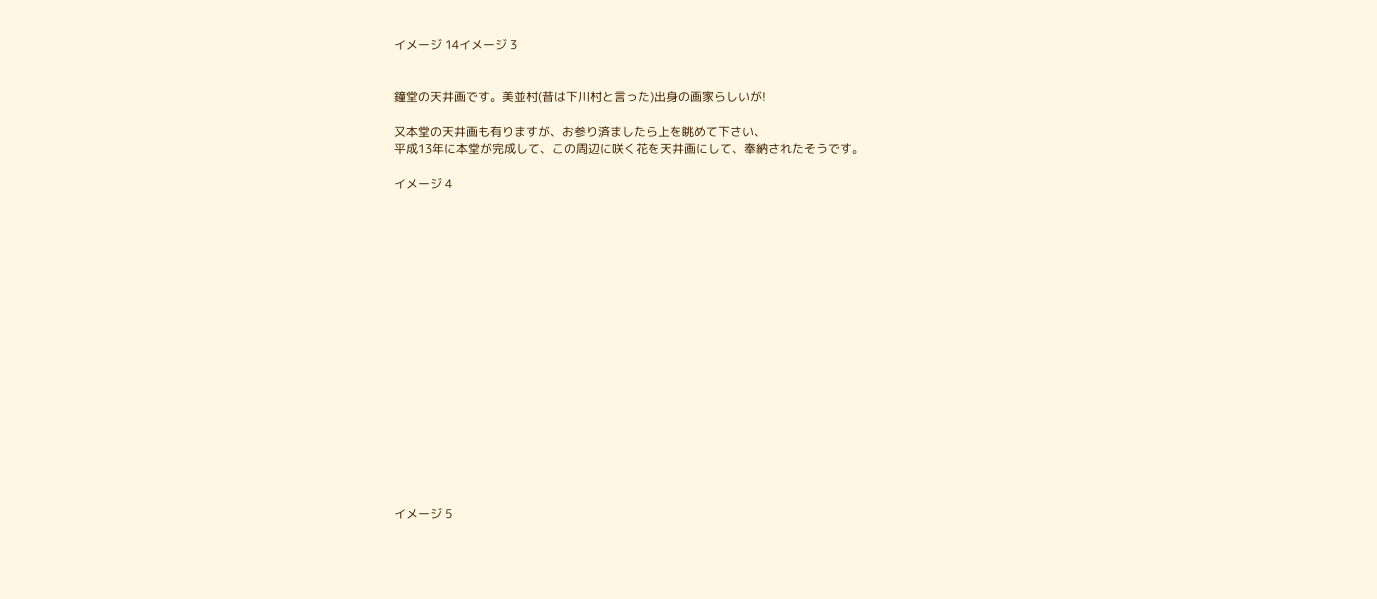イメージ 14イメージ 3


鐘堂の天井画です。美並村(昔は下川村と言った)出身の画家らしいが!

又本堂の天井画も有りますが、お参り済ましたら上を眺めて下さい、
平成13年に本堂が完成して、この周辺に咲く花を天井画にして、奉納されたそうです。

イメージ 4


















イメージ 5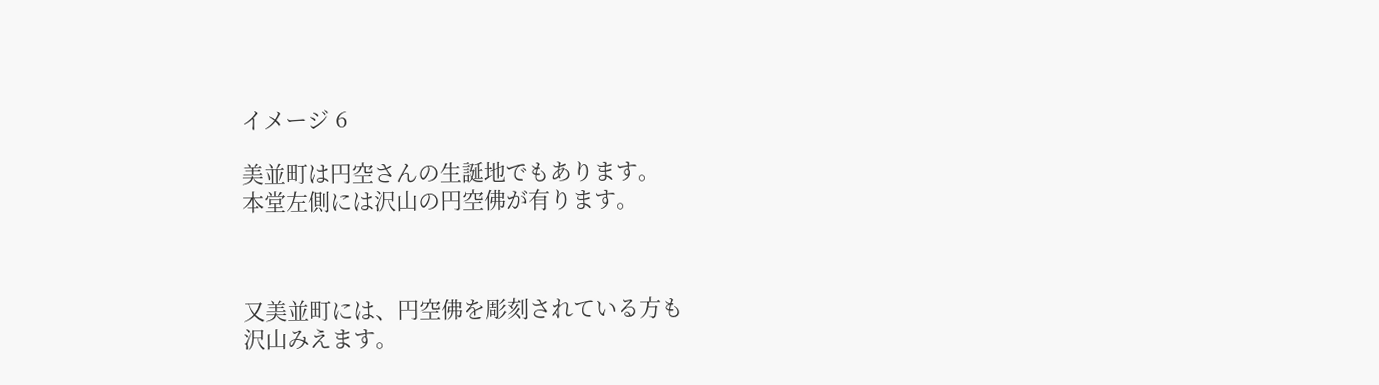イメージ 6

美並町は円空さんの生誕地でもあります。
本堂左側には沢山の円空佛が有ります。



又美並町には、円空佛を彫刻されている方も
沢山みえます。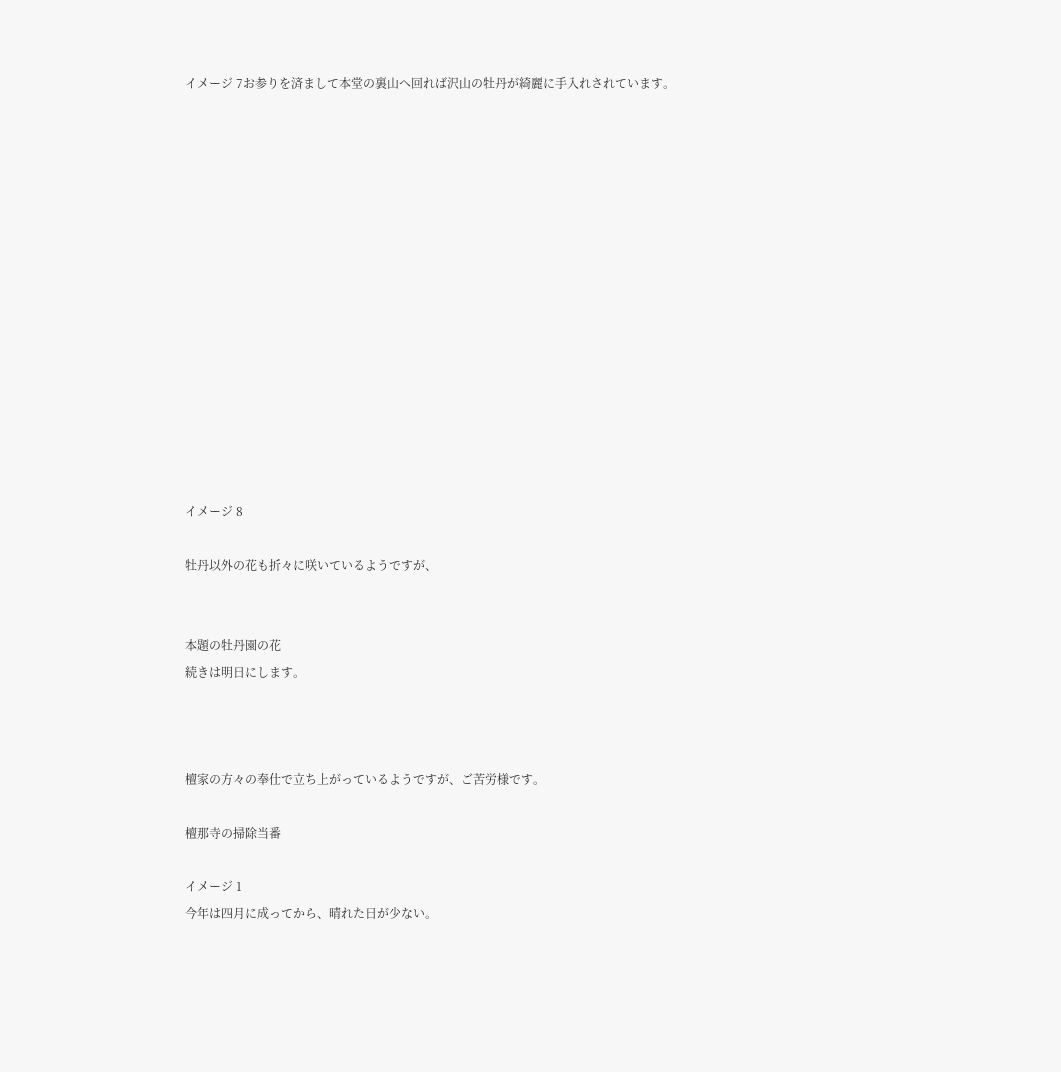イメージ 7お参りを済まして本堂の裏山へ回れば沢山の牡丹が綺麗に手入れされています。















イメージ 8

牡丹以外の花も折々に咲いているようですが、


本題の牡丹園の花
続きは明日にします。



檀家の方々の奉仕で立ち上がっているようですが、ご苦労様です。

檀那寺の掃除当番

イメージ 1
今年は四月に成ってから、晴れた日が少ない。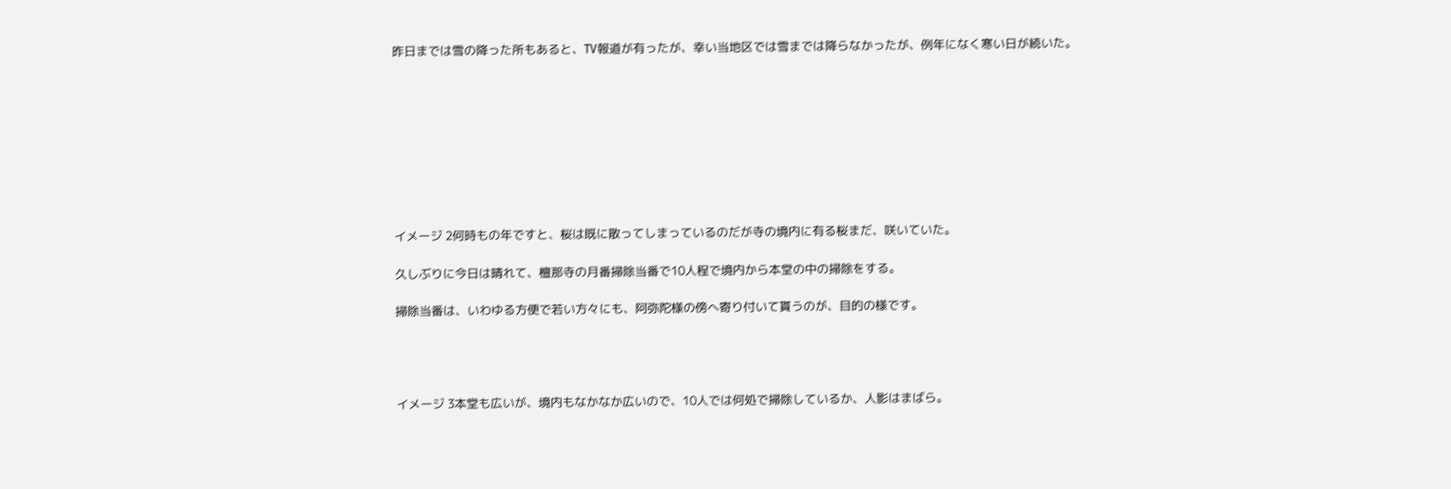昨日までは雪の降った所もあると、TV報道が有ったが、幸い当地区では雪までは降らなかったが、例年になく寒い日が続いた。









イメージ 2何時もの年ですと、桜は既に散ってしまっているのだが寺の境内に有る桜まだ、咲いていた。

久しぶりに今日は晴れて、檀那寺の月番掃除当番で10人程で境内から本堂の中の掃除をする。

掃除当番は、いわゆる方便で若い方々にも、阿弥陀様の傍へ寄り付いて貰うのが、目的の様です。




イメージ 3本堂も広いが、境内もなかなか広いので、10人では何処で掃除しているか、人影はまばら。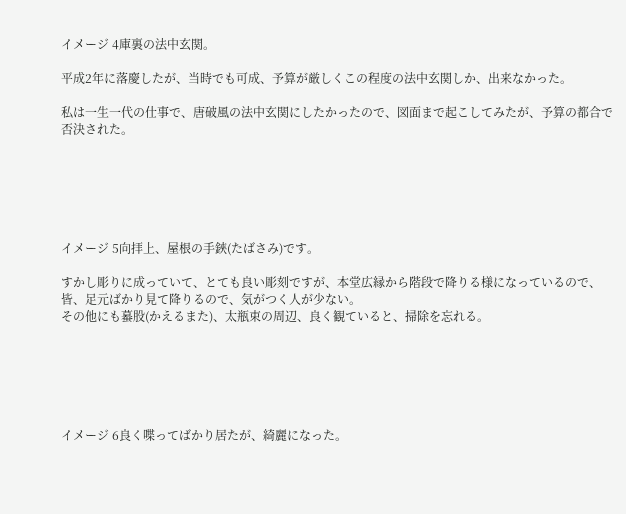イメージ 4庫裏の法中玄関。

平成2年に落慶したが、当時でも可成、予算が厳しくこの程度の法中玄関しか、出来なかった。

私は一生一代の仕事で、唐破風の法中玄関にしたかったので、図面まで起こしてみたが、予算の都合で否決された。






イメージ 5向拝上、屋根の手鋏(たばさみ)です。

すかし彫りに成っていて、とても良い彫刻ですが、本堂広縁から階段で降りる様になっているので、皆、足元ばかり見て降りるので、気がつく人が少ない。
その他にも蟇股(かえるまた)、太瓶束の周辺、良く観ていると、掃除を忘れる。






イメージ 6良く喋ってばかり居たが、綺麗になった。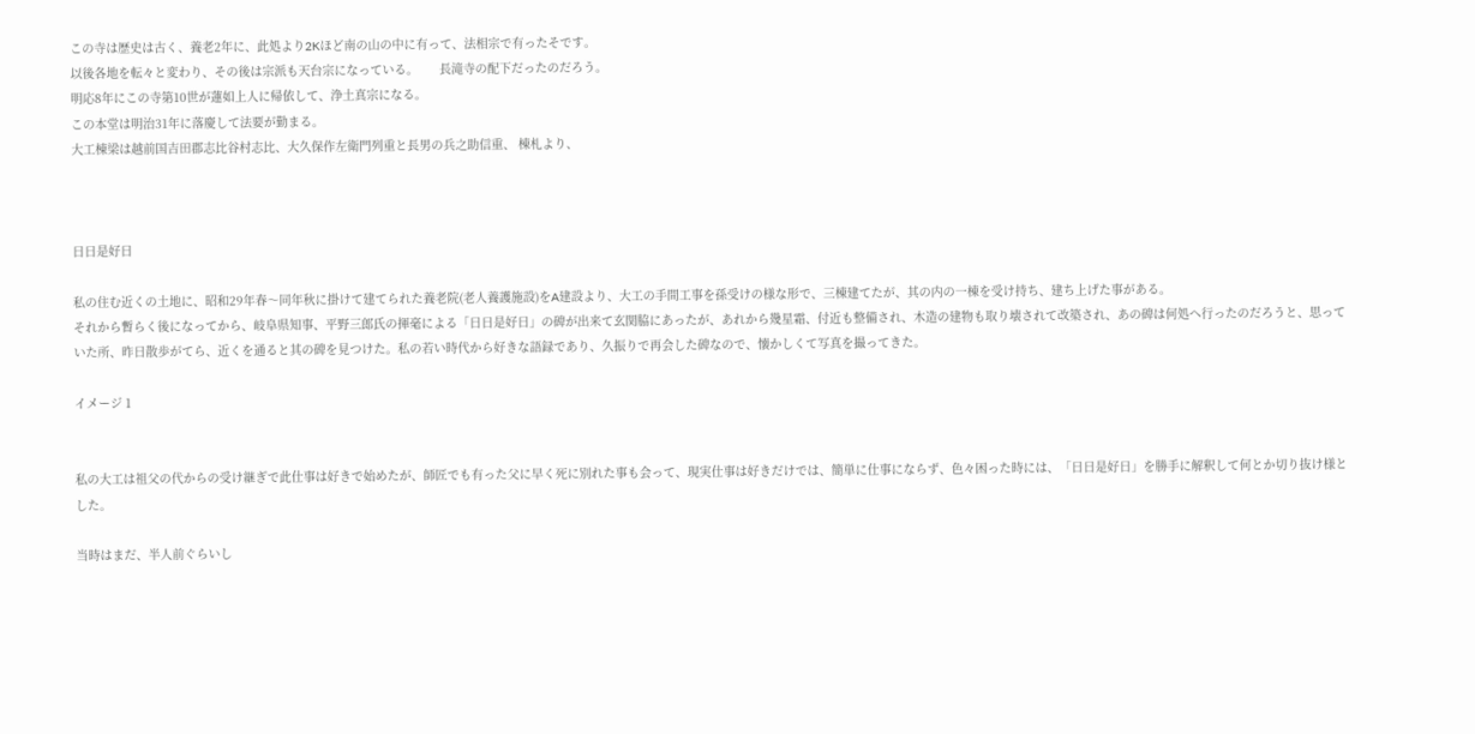この寺は歴史は古く、養老2年に、此処より2Kほど南の山の中に有って、法相宗で有ったそです。
以後各地を転々と変わり、その後は宗派も天台宗になっている。       長滝寺の配下だったのだろう。
明応8年にこの寺第10世が蓮如上人に帰依して、浄土真宗になる。
この本堂は明治31年に落慶して法要が勤まる。
大工棟梁は越前国吉田郡志比谷村志比、大久保作左衛門列重と長男の兵之助信重、 棟札より、



日日是好日

私の住む近くの土地に、昭和29年春〜同年秋に掛けて建てられた養老院(老人養護施設)をA建設より、大工の手間工事を孫受けの様な形で、三棟建てたが、其の内の一棟を受け持ち、建ち上げた事がある。
それから暫らく後になってから、岐阜県知事、平野三郎氏の揮毫による「日日是好日」の碑が出来て玄関脇にあったが、あれから幾星霜、付近も整備され、木造の建物も取り壊されて改築され、あの碑は何処へ行ったのだろうと、思っていた所、昨日散歩がてら、近くを通ると其の碑を見つけた。私の若い時代から好きな語録であり、久振りで再会した碑なので、懐かしくて写真を撮ってきた。

イメージ 1


私の大工は祖父の代からの受け継ぎで此仕事は好きで始めたが、師匠でも有った父に早く死に別れた事も会って、現実仕事は好きだけでは、簡単に仕事にならず、色々困った時には、「日日是好日」を勝手に解釈して何とか切り抜け様とした。

当時はまだ、半人前ぐらいし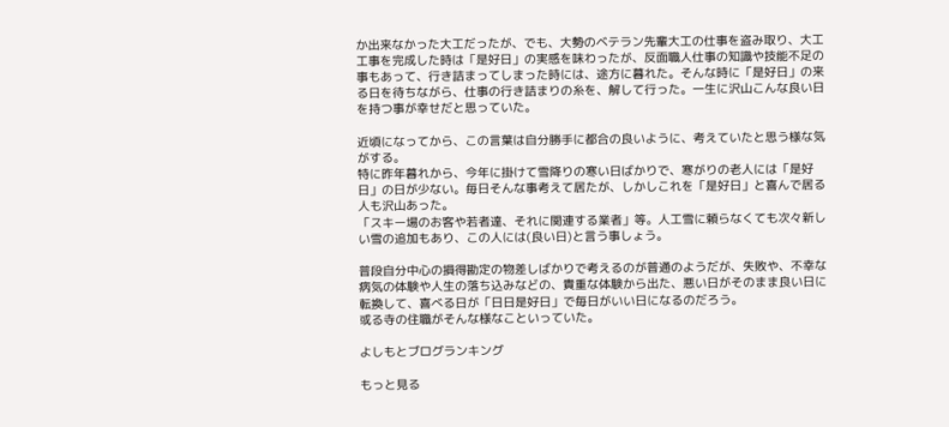か出来なかった大工だったが、でも、大勢のベテラン先輩大工の仕事を盗み取り、大工工事を完成した時は「是好日」の実感を味わったが、反面職人仕事の知識や技能不足の事もあって、行き詰まってしまった時には、途方に暮れた。そんな時に「是好日」の来る日を待ちながら、仕事の行き詰まりの糸を、解して行った。一生に沢山こんな良い日を持つ事が幸せだと思っていた。

近頃になってから、この言葉は自分勝手に都合の良いように、考えていたと思う様な気がする。
特に昨年暮れから、今年に掛けて雪降りの寒い日ばかりで、寒がりの老人には「是好日」の日が少ない。毎日そんな事考えて居たが、しかしこれを「是好日」と喜んで居る人も沢山あった。
「スキー場のお客や若者達、それに関連する業者」等。人工雪に頼らなくても次々新しい雪の追加もあり、この人には(良い日)と言う事しょう。

普段自分中心の損得勘定の物差しばかりで考えるのが普通のようだが、失敗や、不幸な病気の体験や人生の落ち込みなどの、貴重な体験から出た、悪い日がそのまま良い日に転換して、喜べる日が「日日是好日」で毎日がいい日になるのだろう。
或る寺の住職がそんな様なこといっていた。

よしもとブログランキング

もっと見る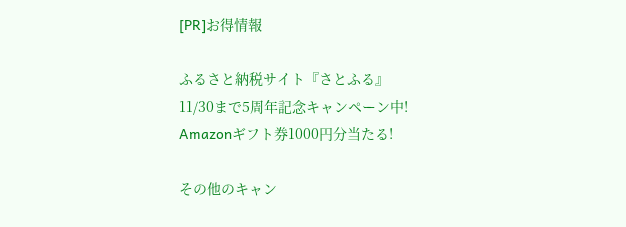[PR]お得情報

ふるさと納税サイト『さとふる』
11/30まで5周年記念キャンペーン中!
Amazonギフト券1000円分当たる!

その他のキャン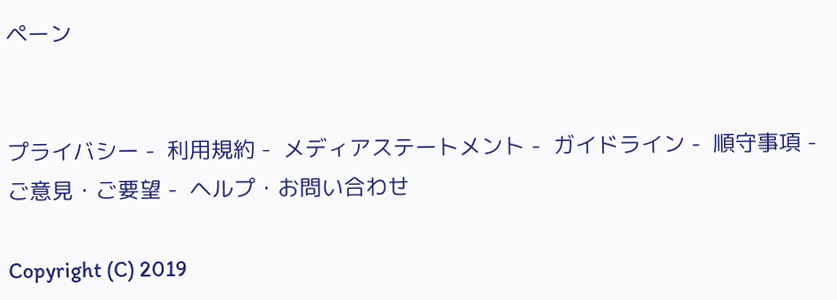ペーン


プライバシー -  利用規約 -  メディアステートメント -  ガイドライン -  順守事項 -  ご意見・ご要望 -  ヘルプ・お問い合わせ

Copyright (C) 2019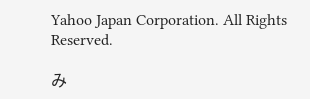Yahoo Japan Corporation. All Rights Reserved.

み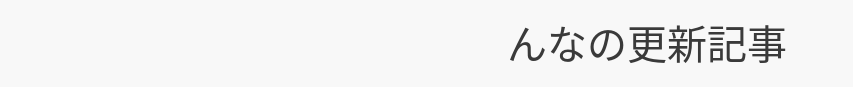んなの更新記事